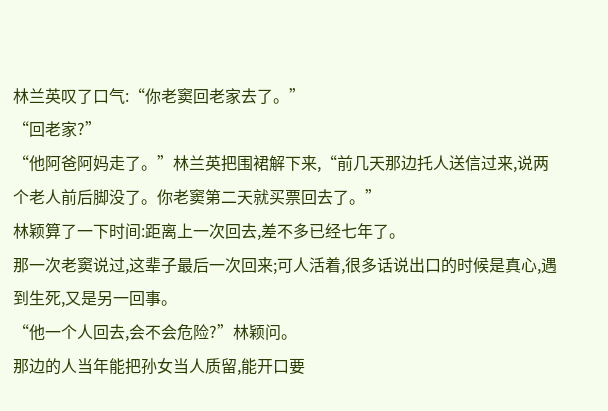林兰英叹了口气:“你老窦回老家去了。”
“回老家?”
“他阿爸阿妈走了。”林兰英把围裙解下来,“前几天那边托人送信过来,说两个老人前后脚没了。你老窦第二天就买票回去了。”
林颖算了一下时间:距离上一次回去,差不多已经七年了。
那一次老窦说过,这辈子最后一次回来;可人活着,很多话说出口的时候是真心,遇到生死,又是另一回事。
“他一个人回去,会不会危险?”林颖问。
那边的人当年能把孙女当人质留,能开口要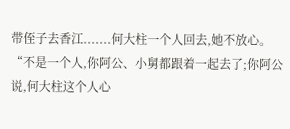带侄子去香江.......何大柱一个人回去,她不放心。
“不是一个人,你阿公、小舅都跟着一起去了;你阿公说,何大柱这个人心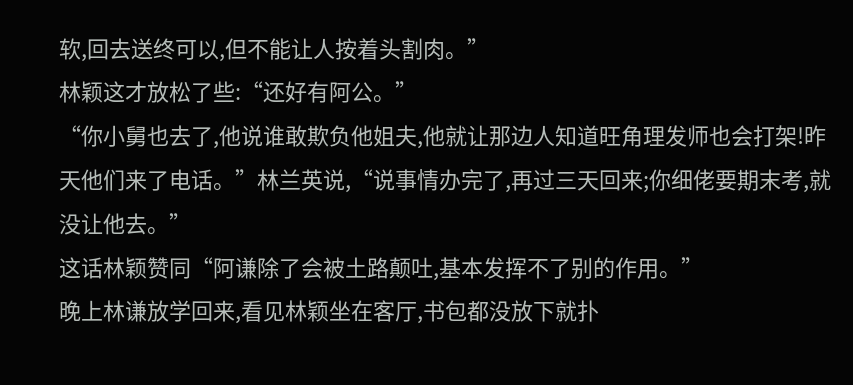软,回去送终可以,但不能让人按着头割肉。”
林颖这才放松了些:“还好有阿公。”
“你小舅也去了,他说谁敢欺负他姐夫,他就让那边人知道旺角理发师也会打架!昨天他们来了电话。”林兰英说,“说事情办完了,再过三天回来;你细佬要期末考,就没让他去。”
这话林颖赞同“阿谦除了会被土路颠吐,基本发挥不了别的作用。”
晚上林谦放学回来,看见林颖坐在客厅,书包都没放下就扑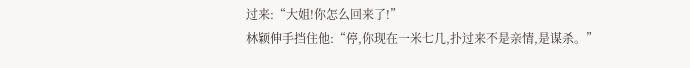过来:“大姐!你怎么回来了!”
林颖伸手挡住他:“停,你现在一米七几,扑过来不是亲情,是谋杀。”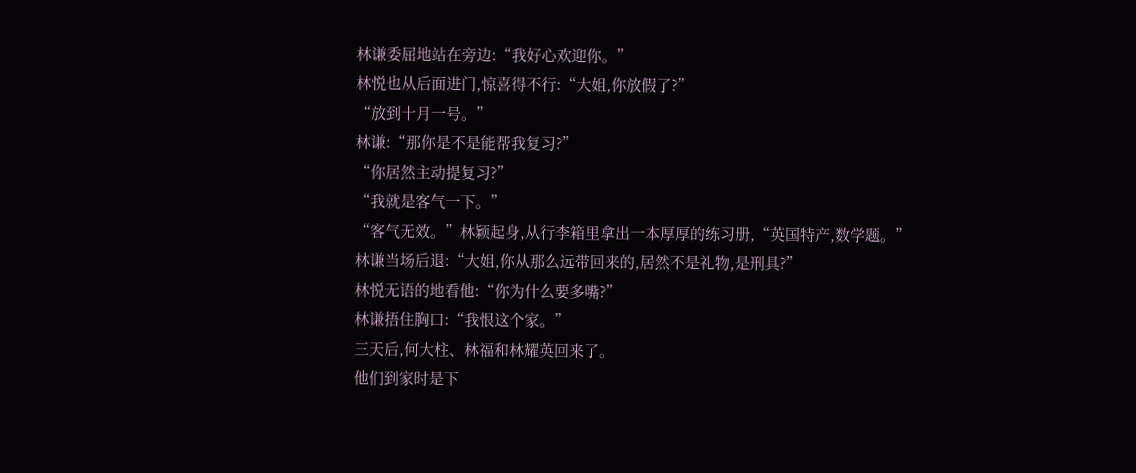林谦委屈地站在旁边:“我好心欢迎你。”
林悦也从后面进门,惊喜得不行:“大姐,你放假了?”
“放到十月一号。”
林谦:“那你是不是能帮我复习?”
“你居然主动提复习?”
“我就是客气一下。”
“客气无效。”林颖起身,从行李箱里拿出一本厚厚的练习册,“英国特产,数学题。”
林谦当场后退:“大姐,你从那么远带回来的,居然不是礼物,是刑具?”
林悦无语的地看他:“你为什么要多嘴?”
林谦捂住胸口:“我恨这个家。”
三天后,何大柱、林福和林耀英回来了。
他们到家时是下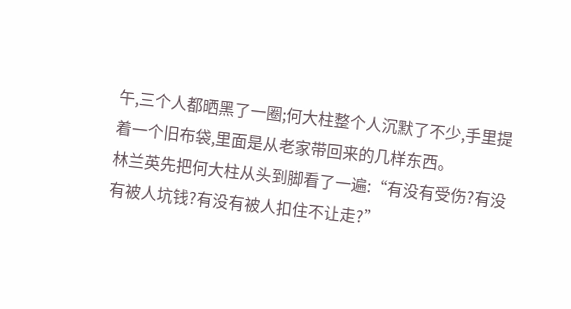午,三个人都晒黑了一圈;何大柱整个人沉默了不少,手里提着一个旧布袋,里面是从老家带回来的几样东西。
林兰英先把何大柱从头到脚看了一遍:“有没有受伤?有没有被人坑钱?有没有被人扣住不让走?”